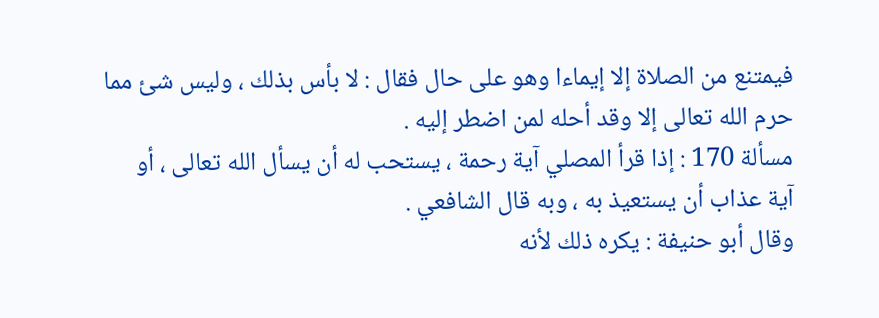فيمتنع من الصلاة إلا إيماءا وهو على حال فقال : لا بأس بذلك ، وليس شئ مما
حرم الله تعالى إلا وقد أحله لمن اضطر إليه .
مسألة 170 : إذا قرأ المصلي آية رحمة ، يستحب له أن يسأل الله تعالى ، أو
آية عذاب أن يستعيذ به ، وبه قال الشافعي .
وقال أبو حنيفة : يكره ذلك لأنه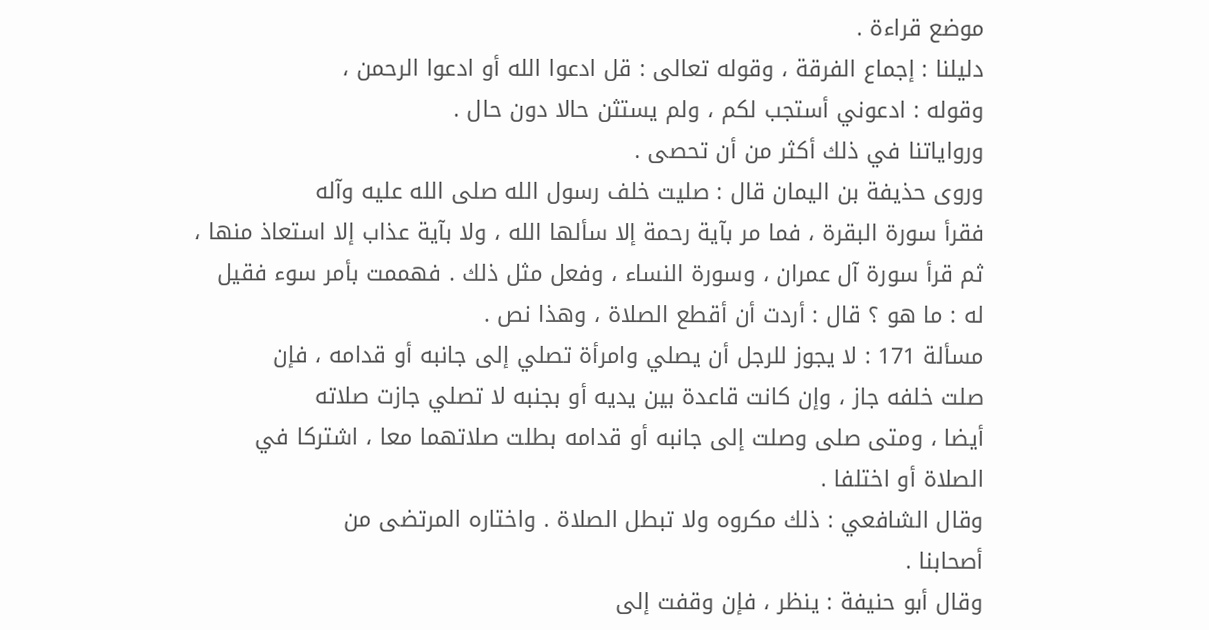موضع قراءة .
دليلنا : إجماع الفرقة ، وقوله تعالى : قل ادعوا الله أو ادعوا الرحمن ،
وقوله : ادعوني أستجب لكم ، ولم يستثن حالا دون حال .
ورواياتنا في ذلك أكثر من أن تحصى .
وروى حذيفة بن اليمان قال : صليت خلف رسول الله صلى الله عليه وآله
فقرأ سورة البقرة ، فما مر بآية رحمة إلا سألها الله ، ولا بآية عذاب إلا استعاذ منها ،
ثم قرأ سورة آل عمران ، وسورة النساء ، وفعل مثل ذلك . فهممت بأمر سوء فقيل
له : ما هو ؟ قال : أردت أن أقطع الصلاة ، وهذا نص .
مسألة 171 : لا يجوز للرجل أن يصلي وامرأة تصلي إلى جانبه أو قدامه ، فإن
صلت خلفه جاز ، وإن كانت قاعدة بين يديه أو بجنبه لا تصلي جازت صلاته
أيضا ، ومتى صلى وصلت إلى جانبه أو قدامه بطلت صلاتهما معا ، اشتركا في
الصلاة أو اختلفا .
وقال الشافعي : ذلك مكروه ولا تبطل الصلاة . واختاره المرتضى من
أصحابنا .
وقال أبو حنيفة : ينظر ، فإن وقفت إلى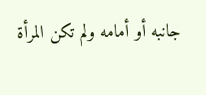جانبه أو أمامه ولم تكن المرأة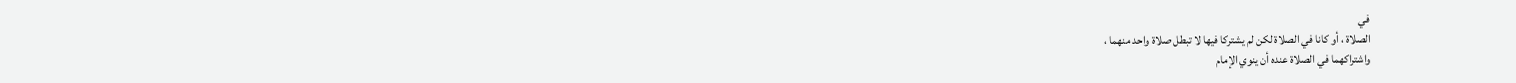في
الصلاة ، أو كانا في الصلاة لكن لم يشتركا فيها لا تبطل صلاة واحد منهما ،
واشتراكهما في الصلاة عنده أن ينوي الإمام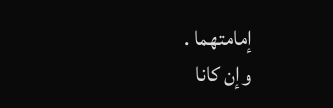إمامتهما .
وإن كانا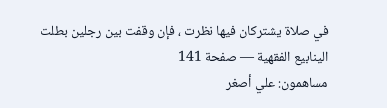في صلاة يشتركان فيها نظرت ، فإن وقفت بين رجلين بطلت
الينابيع الفقهية — صفحة 141
مساهمون: علي أصغر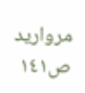مرواريد
ص١٤١